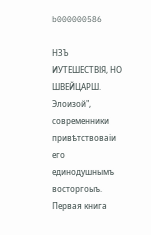b000000586

НЗЪ ИУТЕШЕСТВІЯ, НО ШВЕЙЦАРШ. Элоизой", современники привѣтствоваіи его единодушнымъ восторгоыъ. Первая книга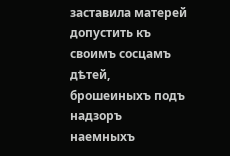заставила матерей допустить къ своимъ сосцамъ дѣтей, брошеиныхъ подъ надзоръ наемныхъ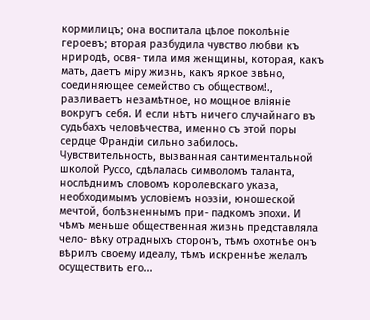кормилицъ; она воспитала цѣлое поколѣніе героевъ; вторая разбудила чувство любви къ нриродѣ, освя- тила имя женщины, которая, какъ мать, даетъ міру жизнь, какъ яркое звѣно, соединяющее семейство съ обществом!., разливаетъ незамѣтное, но мощное вліяніе вокругъ себя. И если нѣтъ ничего случайнаго въ судьбахъ человѣчества, именно съ этой поры сердце Франдіи сильно забилось. Чувствительность, вызванная сантиментальной школой Руссо, сдѣлалась символомъ таланта, нослѣднимъ словомъ королевскаго указа, необходимымъ условіемъ ноэзіи, юношеской мечтой, болѣзненнымъ при- падкомъ эпохи. И чѣмъ меньше общественная жизнь представляла чело- вѣку отрадныхъ сторонъ, тѣмъ охотнѣе онъ вѣрилъ своему идеалу, тѣмъ искреннѣе желалъ осуществить его...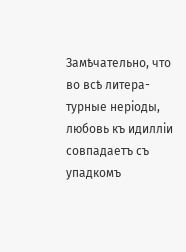Замѣчательно, что во всѣ литера- турные неріоды, любовь къ идилліи совпадаетъ съ упадкомъ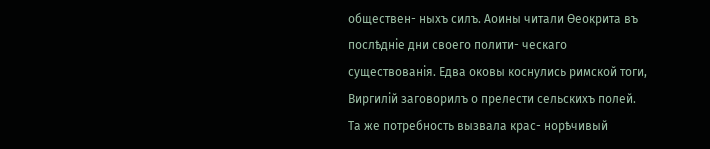обществен- ныхъ силъ. Аоины читали Ѳеокрита въ послѣдніе дни своего полити- ческаго существованія. Едва оковы коснулись римской тоги, Виргилій заговорилъ о прелести сельскихъ полей. Та же потребность вызвала крас- норѣчивый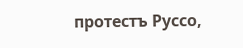протестъ Руссо,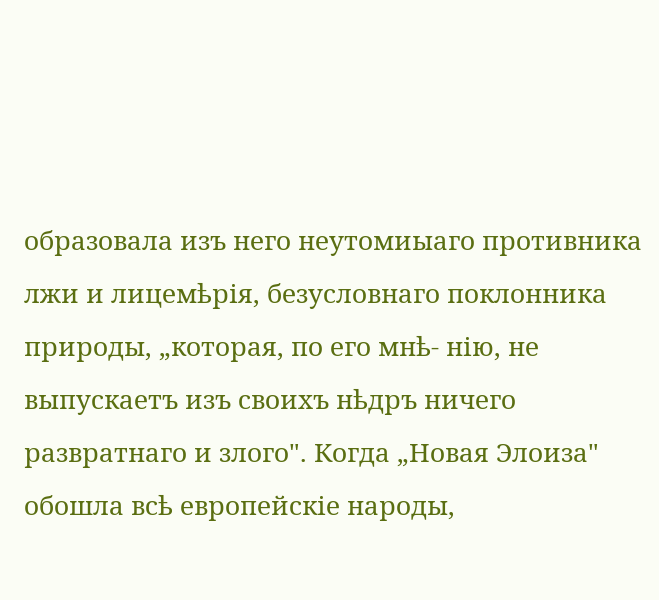образовала изъ него неутомиыаго противника лжи и лицемѣрія, безусловнаго поклонника природы, „которая, по его мнѣ- нію, не выпускаетъ изъ своихъ нѣдръ ничего развратнаго и злого". Когда „Новая Элоиза" обошла всѣ европейскіе народы,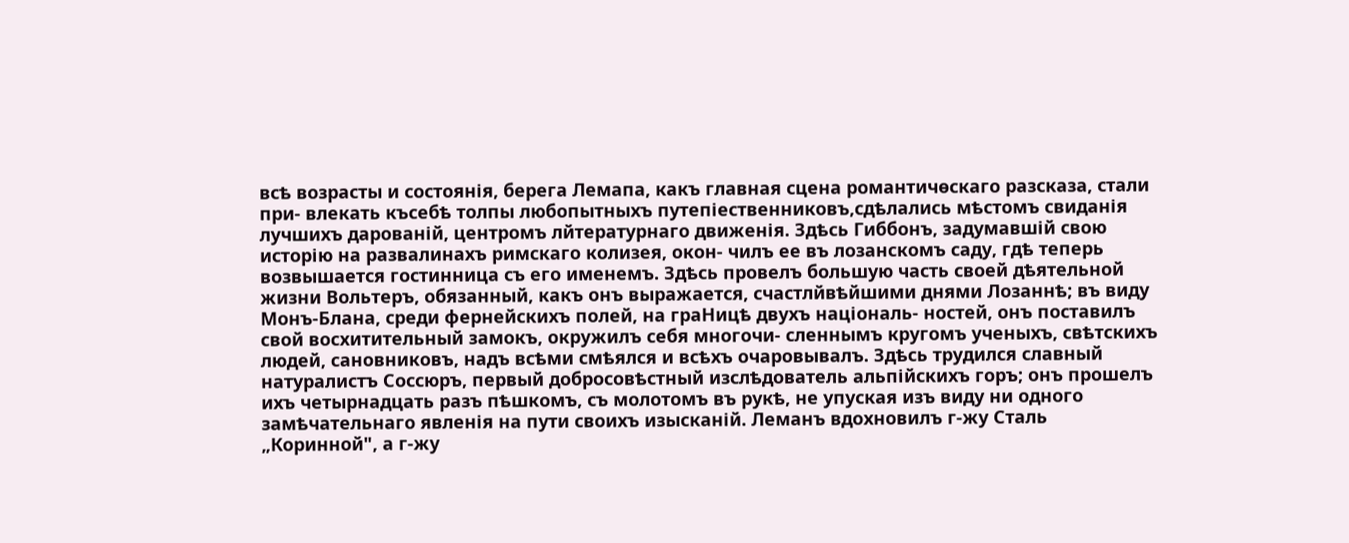всѣ возрасты и состоянія, берега Лемапа, какъ главная сцена романтичѳскаго разсказа, стали при- влекать късебѣ толпы любопытныхъ путепіественниковъ,сдѣлались мѣстомъ свиданія лучшихъ дарованій, центромъ лйтературнаго движенія. Здѣсь Гиббонъ, задумавшій свою исторію на развалинахъ римскаго колизея, окон- чилъ ее въ лозанскомъ саду, гдѣ теперь возвышается гостинница съ его именемъ. Здѣсь провелъ большую часть своей дѣятельной жизни Вольтеръ, обязанный, какъ онъ выражается, счастлйвѣйшими днями Лозаннѣ; въ виду Монъ-Блана, среди фернейскихъ полей, на граНицѣ двухъ національ- ностей, онъ поставилъ свой восхитительный замокъ, окружилъ себя многочи- сленнымъ кругомъ ученыхъ, свѣтскихъ людей, сановниковъ, надъ всѣми смѣялся и всѣхъ очаровывалъ. Здѣсь трудился славный натуралистъ Соссюръ, первый добросовѣстный изслѣдователь альпійскихъ горъ; онъ прошелъ ихъ четырнадцать разъ пѣшкомъ, съ молотомъ въ рукѣ, не упуская изъ виду ни одного замѣчательнаго явленія на пути своихъ изысканій. Леманъ вдохновилъ г-жу Сталь „Коринной", а г-жу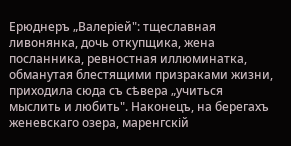Ерюднеръ „Валеріей": тщеславная ливонянка, дочь откупщика, жена посланника, ревностная иллюминатка, обманутая блестящими призраками жизни, приходила сюда съ сѣвера „учиться мыслить и любить". Наконецъ, на берегахъ женевскаго озера, маренгскій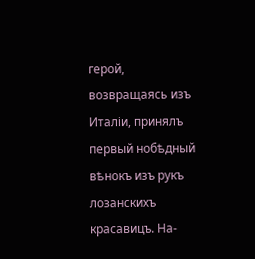герой, возвращаясь изъ Италіи, принялъ первый нобѣдный вѣнокъ изъ рукъ лозанскихъ красавицъ. На-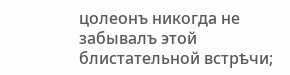цолеонъ никогда не забывалъ этой блистательной встрѣчи;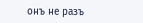онъ не разъ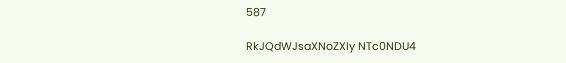587

RkJQdWJsaXNoZXIy NTc0NDU4